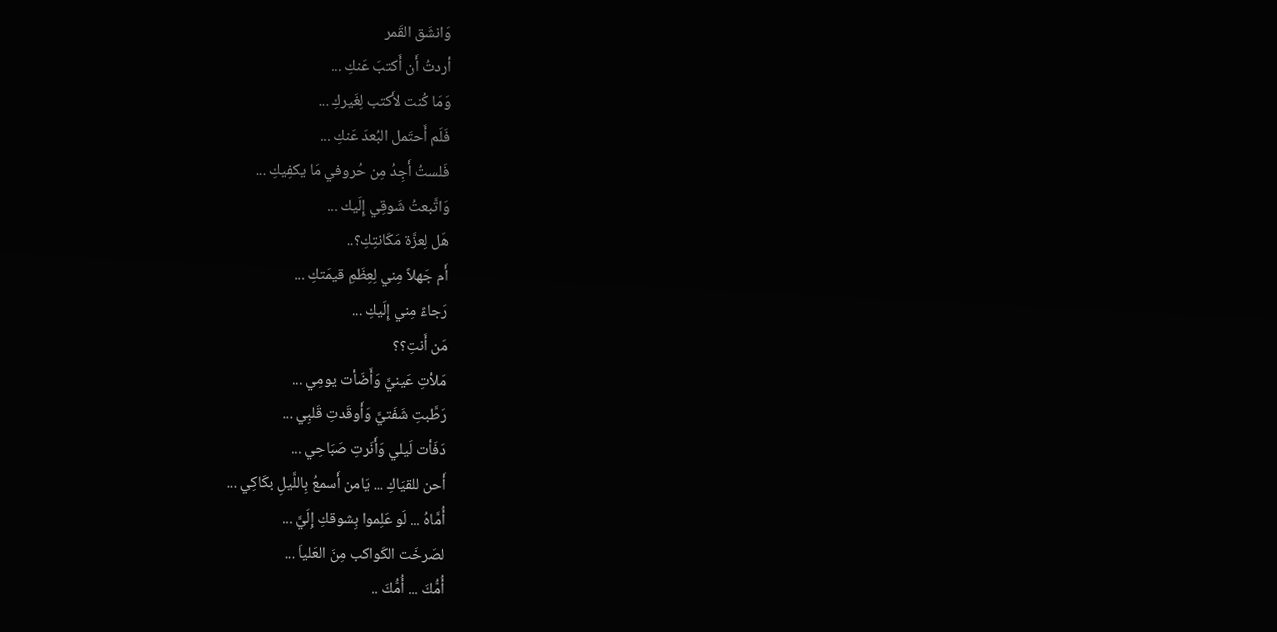وَانشَق القَمر
أردتُ أَن أَكتبَ عَنكِ ...
وَمَا كُنت لأَكتب لِغَيركِ ...
فَلَم أَحتَمل البُعدَ عَنكِ ...
فَلستُ أَجِدُ مِن حُروفي مَا يكفِيكِ ...
وَاتَّبعتُ شَوقِي إِلَيك ...
هَل لِعزَّة مَكَانتِكِ؟..
أَم جَهلاً مِني لِعِظَمِ قيمَتكِ ...
رَجاءً مِني إِلَيكِ ...
مَن أَنتِ؟؟
مَلأتِ عَينيَّ وَأَضَأت يومِي ...
رَطَّبتِ شَفَتيَّ وَأَوقَدتِ قَلبِي ...
دَفَأت لَيلي وَأَنَرتِ صَبَاحِي ...
أَحن للقيَاكِ ... يَامن أَسمعُ بِاللَّيلِ بكَاكِي ...
أُمَّاهُ ... لَو عَلِموا بِشوقكِ إِلَيَّ ...
لصَرخَت الكَواكب مِنَ العَلياَ ...
أُمُّكَ ... أُمُّكَ ..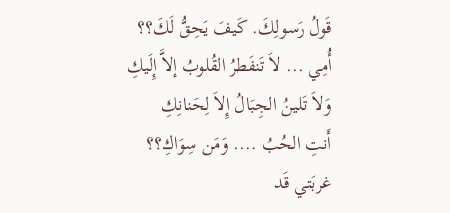قَولُ رَسولِكَ. كَيفَ يَحِقُّ لَكَ؟؟
أُمِي ... لاَ تَنفَطرُ القُلوبُ إلاَّ إِلَيكِ
وَلاَ تَلينُ الجِبَالُ إِلاَ لِحَنانِكِ
أَنتِ الحُبُ .... وَمَن سِوَاكِ؟؟
غربَتي قَد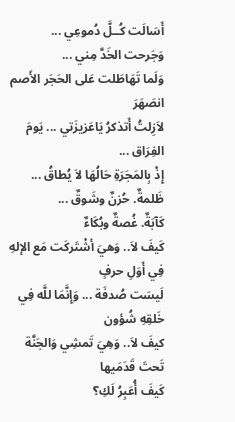أَسَالَت كُــلَّ دُموعِي ...
وَجَرحت الخَدَّ مِني ...
وَلَما تَهَاطَلت عَلى الحَجَر الأَصم انصَهَرَ
لاَزِلتُ أَتذكرُ يَاعَزيزَتي ... يَومَ الفِرَاق ...
إِذْ بِالمَجَرَةِ حَالُهَا لاَ يُطاقُ ...
ظَلمةٌ. حُزنٌ وشَوقٌ ...
كَآبَةٌ. غُصةٌ وبُكَاءٌ
كَيفَ لاَ.. وَهيَ أشْتَركَت مَع الإلهِ فِي أَوَلِ حرفٍ
لَيسَت صُدفَة ... وَإِنَّمَا للَّه فِي خَلقِهِ شُؤون
كيفَ لاَ.. وَهِيَ تَمشِي وَالجَنَّة تَحتَ قَدَمَيها
كَيفَ أُعَبِرُ لَكِ؟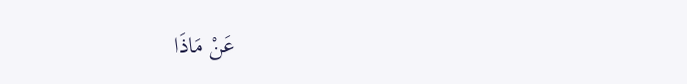عَنْ مَاذَا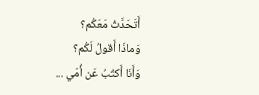أَتَحَدَّثُ مَعَكُم؟
وَماذَا أَقولُ لَكُم؟
وَأَنَا أَكتُبُ عَن أُمّي ...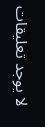لا يوجد تعليقات